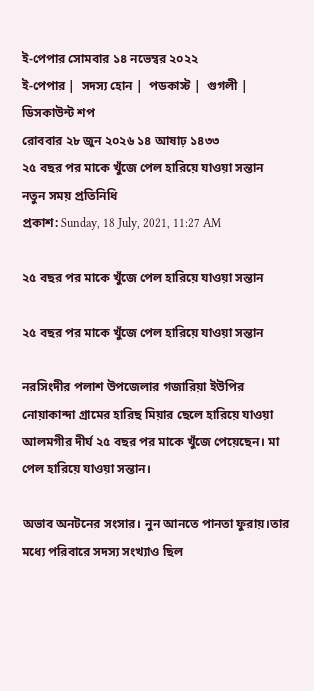ই-পেপার সোমবার ১৪ নভেম্বর ২০২২
ই-পেপার |  সদস্য হোন |  পডকাস্ট |  গুগলী |  ডিসকাউন্ট শপ
রোববার ২৮ জুন ২০২৬ ১৪ আষাঢ় ১৪৩৩
২৫ বছর পর মাকে খুঁজে পেল হারিয়ে যাওয়া সন্তান
নতুন সময় প্রতিনিধি
প্রকাশ: Sunday, 18 July, 2021, 11:27 AM

২৫ বছর পর মাকে খুঁজে পেল হারিয়ে যাওয়া সন্তান

২৫ বছর পর মাকে খুঁজে পেল হারিয়ে যাওয়া সন্তান

নরসিংদীর পলাশ উপজেলার গজারিয়া ইউপির নোয়াকান্দা গ্রামের হারিছ মিয়ার ছেলে হারিয়ে যাওয়া আলমগীর দীর্ঘ ২৫ বছর পর মাকে খুঁজে পেয়েছেন। মা পেল হারিয়ে যাওয়া সন্তান।

অভাব অনটনের সংসার। নুন আনতে পানতা ফুরায়।তার মধ্যে পরিবারে সদস্য সংখ্যাও ছিল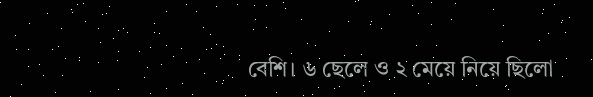বেশি। ৬ ছেলে ও ২ মেয়ে নিয়ে ছিলো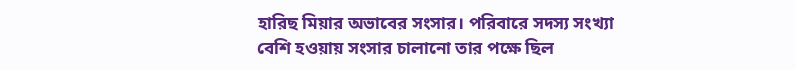হারিছ মিয়ার অভাবের সংসার। পরিবারে সদস্য সংখ্যা  বেশি হওয়ায় সংসার চালানো তার পক্ষে ছিল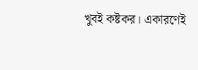খুবই কষ্টকর। একারণেই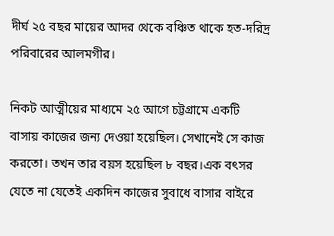দীর্ঘ ২৫ বছর মায়ের আদর থেকে বঞ্চিত থাকে হত-দরিদ্র পরিবারের আলমগীর।

নিকট আত্মীয়ের মাধ্যমে ২৫ আগে চট্টগ্রামে একটি বাসায় কাজের জন্য দেওয়া হয়েছিল। সেখানেই সে কাজ করতো। তখন তার বয়স হয়েছিল ৮ বছর।এক বৎসর যেতে না যেতেই একদিন কাজের সুবাধে বাসার বাইরে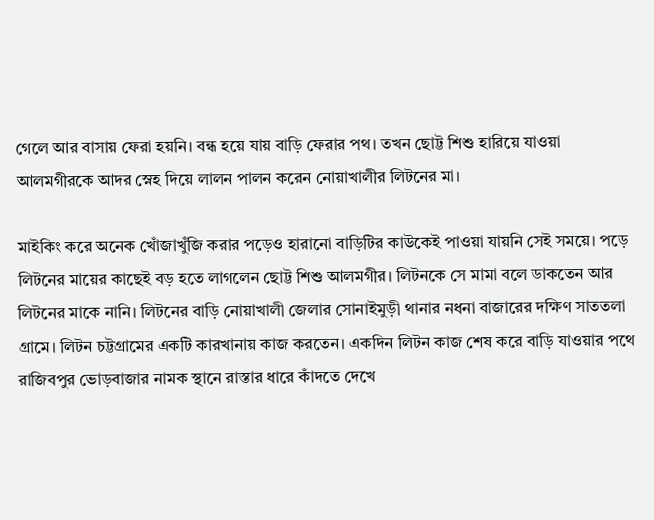গেলে আর বাসায় ফেরা হয়নি। বন্ধ হয়ে যায় বাড়ি ফেরার পথ। তখন ছোট্ট শিশু হারিয়ে যাওয়া আলমগীরকে আদর স্নেহ দিয়ে লালন পালন করেন নোয়াখালীর লিটনের মা।

মাইকিং করে অনেক খোঁজাখুঁজি করার পড়েও হারানো বাড়িটির কাউকেই পাওয়া যায়নি সেই সময়ে। পড়ে লিটনের মায়ের কাছেই বড় হতে লাগলেন ছোট্ট শিশু আলমগীর। লিটনকে সে মামা বলে ডাকতেন আর লিটনের মাকে নানি। লিটনের বাড়ি নোয়াখালী জেলার সোনাইমুড়ী থানার নধনা বাজারের দক্ষিণ সাততলা গ্রামে। লিটন চট্টগ্রামের একটি কারখানায় কাজ করতেন। একদিন লিটন কাজ শেষ করে বাড়ি যাওয়ার পথে রাজিবপুর ভোড়বাজার নামক স্থানে রাস্তার ধারে কাঁদতে দেখে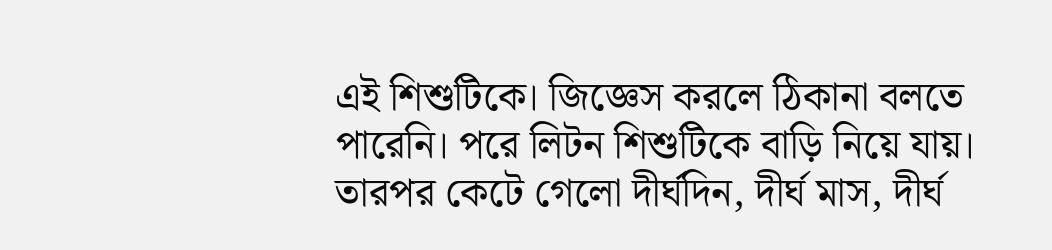এই শিশুটিকে। জিজ্ঞেস করলে ঠিকানা বলতে পারেনি। পরে লিটন শিশুটিকে বাড়ি নিয়ে যায়। তারপর কেটে গেলো দীর্ঘদিন, দীর্ঘ মাস, দীর্ঘ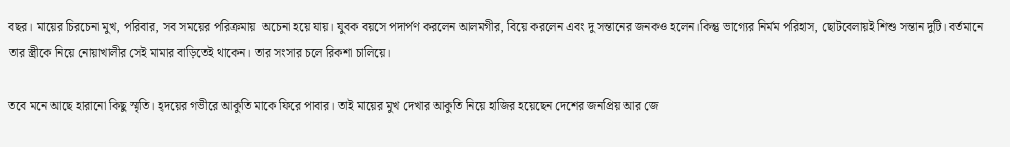বছর। মায়ের চিরচেনা মুখ, পরিবার, সব সময়ের পরিক্রমায়  অচেনা হয়ে যায়। যুবক বয়সে পদার্পণ করলেন আলমগীর, বিয়ে করলেন এবং দু সন্তানের জনকও হলেন।কিন্তু ভাগ্যের নির্মম পরিহাস, ছোটবেলায়ই শিশু সন্তান দুটি। বর্তমানে তার স্ত্রীকে নিয়ে নোয়াখালীর সেই মামার বাড়িতেই থাকেন। তার সংসার চলে রিকশা চালিয়ে।

তবে মনে আছে হারানো কিছু স্মৃতি। হ্দয়ের গভীরে আকুতি মাকে ফিরে পাবার। তাই মায়ের মুখ দেখার আকুতি নিয়ে হাজির হয়েছেন দেশের জনপ্রিয় আর জে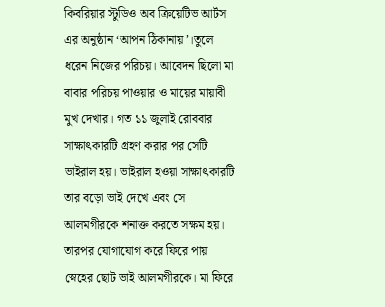কিবরিয়ার স্টুডিও অব ক্রিয়েটিভ আর্টস এর অনুষ্ঠান ‘আপন ঠিকানায়’।তুলে ধরেন নিজের পরিচয়। আবেদন ছিলো মা বাবার পরিচয় পাওয়ার ও মায়ের মায়াবী মুখ দেখার। গত ১১ জুলাই রোববার সাক্ষাৎকারটি গ্রহণ করার পর সেটি ভাইরাল হয়। ভাইরাল হওয়া সাক্ষাৎকারটি তার বড়ো ভাই দেখে এবং সে আলমগীরকে শনাক্ত করতে সক্ষম হয়। তারপর যোগাযোগ করে ফিরে পায় স্নেহের ছোট ভাই আলমগীরকে। মা ফিরে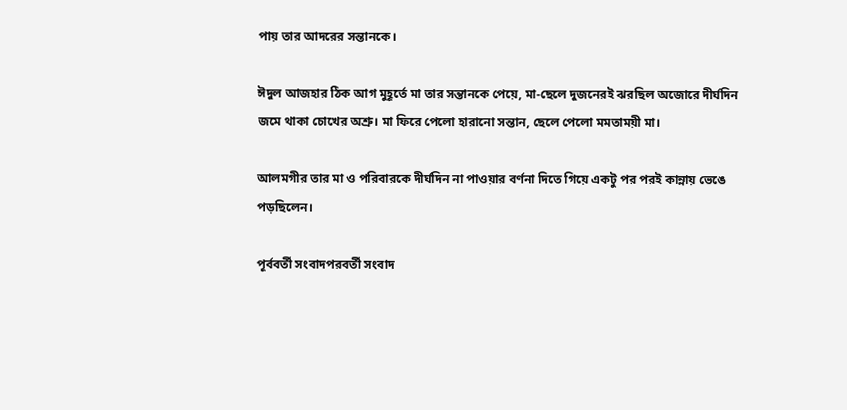পায় তার আদরের সন্তানকে।

ঈদুল আজহার ঠিক আগ মুহূর্তে মা তার সন্তানকে পেয়ে, মা-ছেলে দুজনেরই ঝরছিল অজোরে দীর্ঘদিন জমে থাকা চোখের অশ্রু। মা ফিরে পেলো হারানো সন্তান, ছেলে পেলো মমতাময়ী মা।

আলমগীর তার মা ও পরিবারকে দীর্ঘদিন না পাওয়ার বর্ণনা দিতে গিয়ে একটু পর পরই কান্নায় ভেঙে পড়ছিলেন।

পূর্ববর্তী সংবাদপরবর্তী সংবাদ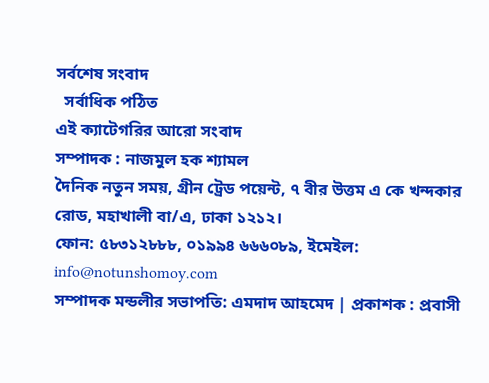সর্বশেষ সংবাদ
  সর্বাধিক পঠিত
এই ক্যাটেগরির আরো সংবাদ
সম্পাদক : নাজমুল হক শ্যামল
দৈনিক নতুন সময়, গ্রীন ট্রেড পয়েন্ট, ৭ বীর উত্তম এ কে খন্দকার রোড, মহাখালী বা/এ, ঢাকা ১২১২।
ফোন: ৫৮৩১২৮৮৮, ০১৯৯৪ ৬৬৬০৮৯, ইমেইল: info@notunshomoy.com
সম্পাদক মন্ডলীর সভাপতি: এমদাদ আহমেদ | প্রকাশক : প্রবাসী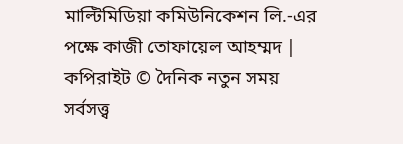মাল্টিমিডিয়া কমিউনিকেশন লি.-এর পক্ষে কাজী তোফায়েল আহম্মদ | কপিরাইট © দৈনিক নতুন সময় সর্বসত্ত্ব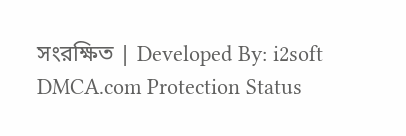সংরক্ষিত | Developed By: i2soft
DMCA.com Protection Status